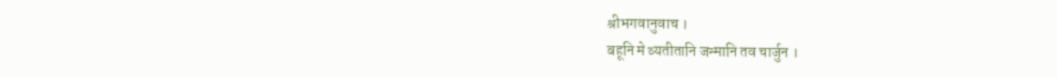श्रीभगवानुवाच ।
बहूनि मे व्यतीतानि जन्मानि तव चार्जुन ।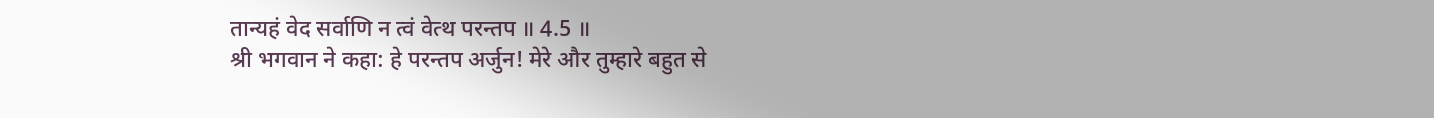तान्यहं वेद सर्वाणि न त्वं वेत्थ परन्तप ॥ 4.5 ॥
श्री भगवान ने कहा: हे परन्तप अर्जुन! मेरे और तुम्हारे बहुत से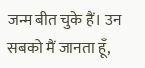जन्म बीत चुके हैं। उन सबको मैं जानता हूँ,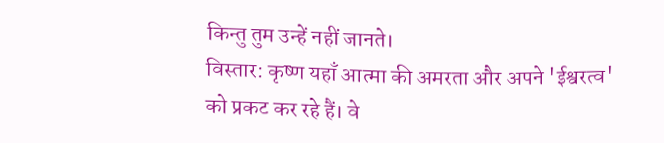किन्तु तुम उन्हें नहीं जानते।
विस्तार: कृष्ण यहाँ आत्मा की अमरता और अपने 'ईश्वरत्व' को प्रकट कर रहे हैं। वे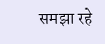समझा रहे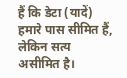हैं कि डेटा (यादें) हमारे पास सीमित हैं, लेकिन सत्य असीमित है।